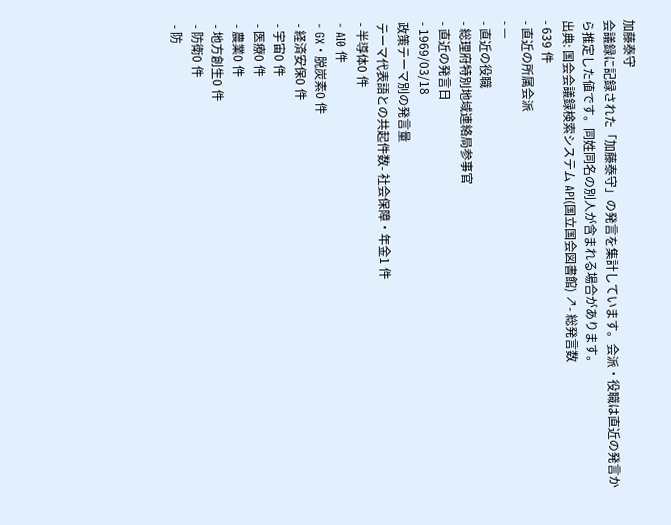加藤泰守
会議録に記録された「加藤泰守」の発言を集計しています。会派・役職は直近の発言から推定した値です。同姓同名の別人が含まれる場合があります。
出典: 国会会議録検索システム API(国立国会図書館) ↗- 総発言数
- 639 件
- 直近の所属会派
- —
- 直近の役職
- 総理府特別地域連絡局参事官
- 直近の発言日
- 1969/03/18
政策テーマ別の発言量
テーマ代表語との共起件数- 社会保障・年金1 件
- 半導体0 件
- AI0 件
- GX・脱炭素0 件
- 経済安保0 件
- 宇宙0 件
- 医療0 件
- 農業0 件
- 地方創生0 件
- 防衛0 件
- 防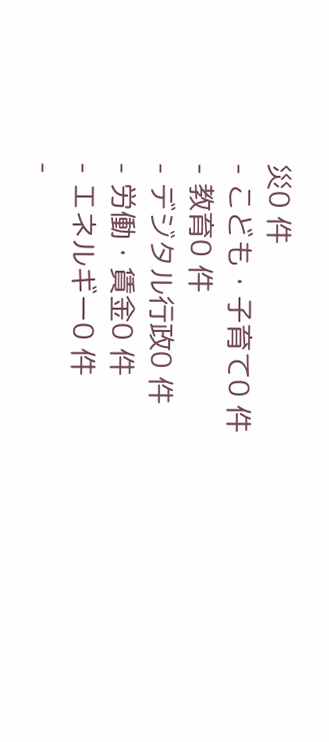災0 件
- こども・子育て0 件
- 教育0 件
- デジタル行政0 件
- 労働・賃金0 件
- エネルギー0 件
-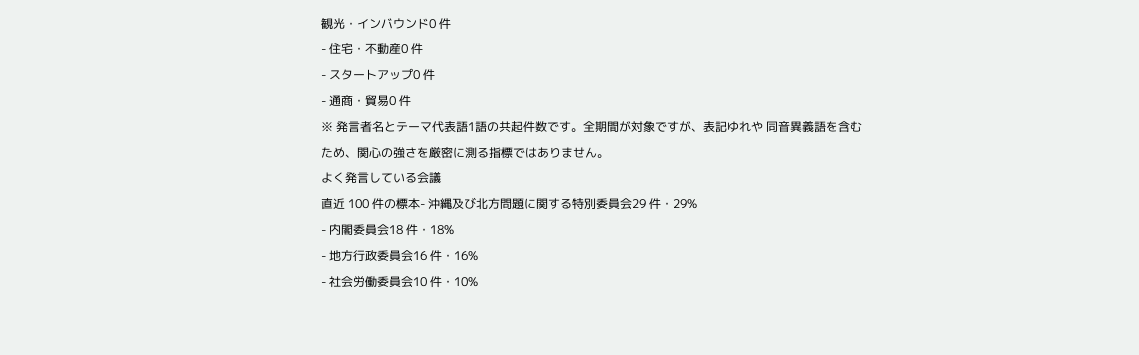観光・インバウンド0 件
- 住宅・不動産0 件
- スタートアップ0 件
- 通商・貿易0 件
※ 発言者名とテーマ代表語1語の共起件数です。全期間が対象ですが、表記ゆれや 同音異義語を含むため、関心の強さを厳密に測る指標ではありません。
よく発言している会議
直近 100 件の標本- 沖縄及び北方問題に関する特別委員会29 件・29%
- 内閣委員会18 件・18%
- 地方行政委員会16 件・16%
- 社会労働委員会10 件・10%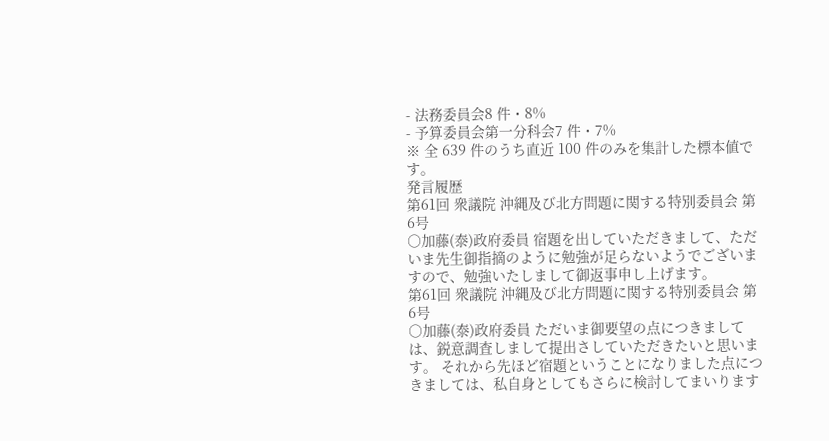- 法務委員会8 件・8%
- 予算委員会第一分科会7 件・7%
※ 全 639 件のうち直近 100 件のみを集計した標本値です。
発言履歴
第61回 衆議院 沖縄及び北方問題に関する特別委員会 第6号
○加藤(泰)政府委員 宿題を出していただきまして、ただいま先生御指摘のように勉強が足らないようでございますので、勉強いたしまして御返事申し上げます。
第61回 衆議院 沖縄及び北方問題に関する特別委員会 第6号
○加藤(泰)政府委員 ただいま御要望の点につきましては、鋭意調査しまして提出さしていただきたいと思います。 それから先ほど宿題ということになりました点につきましては、私自身としてもさらに検討してまいります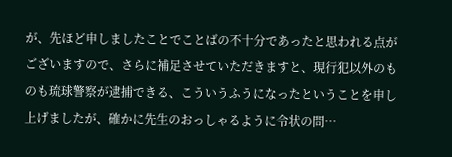が、先ほど申しましたことでことばの不十分であったと思われる点がございますので、さらに補足させていただきますと、現行犯以外のものも琉球警察が逮捕できる、こういうふうになったということを申し上げましたが、確かに先生のおっしゃるように令状の問…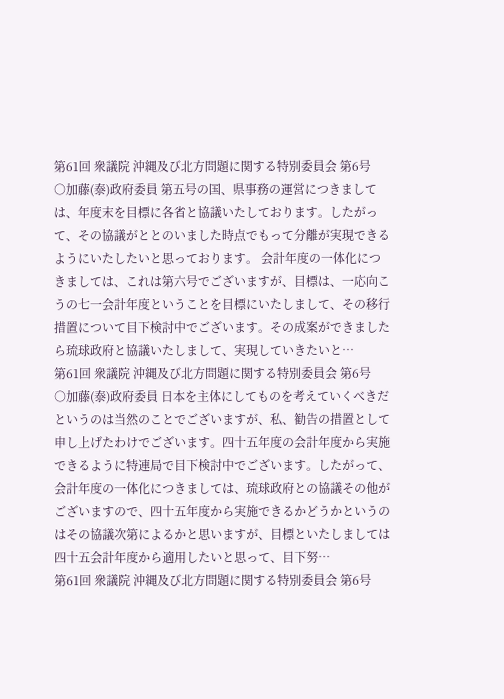第61回 衆議院 沖縄及び北方問題に関する特別委員会 第6号
○加藤(泰)政府委員 第五号の国、県事務の運営につきましては、年度末を目標に各省と協議いたしております。したがって、その協議がととのいました時点でもって分離が実現できるようにいたしたいと思っております。 会計年度の一体化につきましては、これは第六号でございますが、目標は、一応向こうの七一会計年度ということを目標にいたしまして、その移行措置について目下検討中でございます。その成案ができましたら琉球政府と協議いたしまして、実現していきたいと…
第61回 衆議院 沖縄及び北方問題に関する特別委員会 第6号
○加藤(泰)政府委員 日本を主体にしてものを考えていくべきだというのは当然のことでございますが、私、勧告の措置として申し上げたわけでございます。四十五年度の会計年度から実施できるように特連局で目下検討中でございます。したがって、会計年度の一体化につきましては、琉球政府との協議その他がございますので、四十五年度から実施できるかどうかというのはその協議次第によるかと思いますが、目標といたしましては四十五会計年度から適用したいと思って、目下努…
第61回 衆議院 沖縄及び北方問題に関する特別委員会 第6号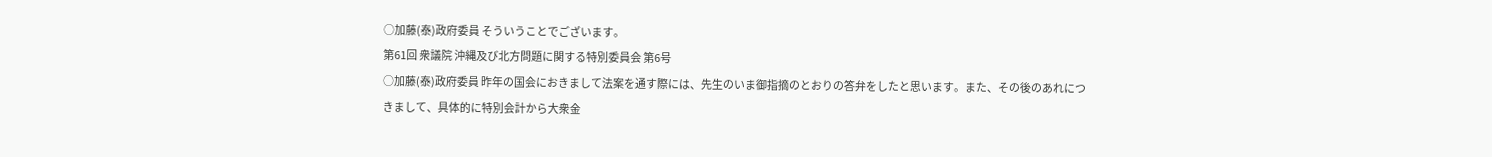○加藤(泰)政府委員 そういうことでございます。
第61回 衆議院 沖縄及び北方問題に関する特別委員会 第6号
○加藤(泰)政府委員 昨年の国会におきまして法案を通す際には、先生のいま御指摘のとおりの答弁をしたと思います。また、その後のあれにつきまして、具体的に特別会計から大衆金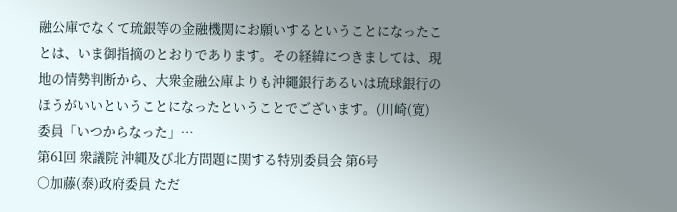融公庫でなくて琉銀等の金融機関にお願いするということになったことは、いま御指摘のとおりであります。その経緯につきましては、現地の情勢判断から、大衆金融公庫よりも沖繩銀行あるいは琉球銀行のほうがいいということになったということでございます。(川崎(寛)委員「いつからなった」…
第61回 衆議院 沖縄及び北方問題に関する特別委員会 第6号
○加藤(泰)政府委員 ただ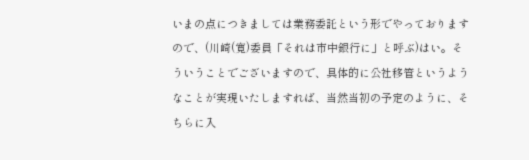いまの点につきましては業務委託という形でやっておりますので、(川崎(寛)委員「それは市中銀行に」と呼ぶ)はい。そういうことでございますので、具体的に公社移管というようなことが実現いたしますれば、当然当初の予定のように、そちらに入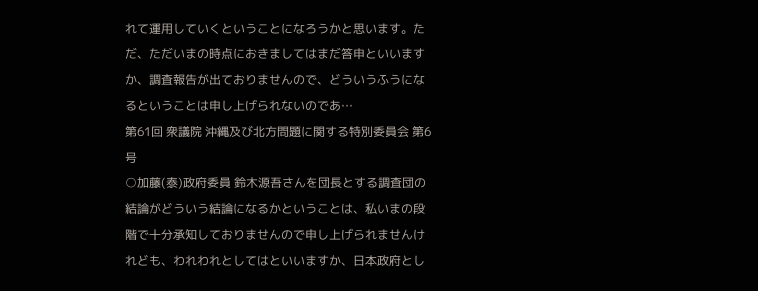れて運用していくということになろうかと思います。ただ、ただいまの時点におきましてはまだ答申といいますか、調査報告が出ておりませんので、どういうふうになるということは申し上げられないのであ…
第61回 衆議院 沖縄及び北方問題に関する特別委員会 第6号
○加藤(泰)政府委員 鈴木源吾さんを団長とする調査団の結論がどういう結論になるかということは、私いまの段階で十分承知しておりませんので申し上げられませんけれども、われわれとしてはといいますか、日本政府とし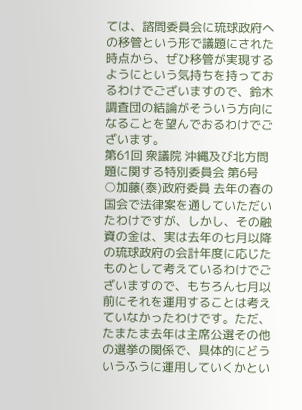ては、諮問委員会に琉球政府への移管という形で議題にされた時点から、ぜひ移管が実現するようにという気持ちを持っておるわけでございますので、鈴木調査団の結論がそういう方向になることを望んでおるわけでございます。
第61回 衆議院 沖縄及び北方問題に関する特別委員会 第6号
○加藤(泰)政府委員 去年の春の国会で法律案を通していただいたわけですが、しかし、その融資の金は、実は去年の七月以降の琉球政府の会計年度に応じたものとして考えているわけでございますので、もちろん七月以前にそれを運用することは考えていなかったわけです。ただ、たまたま去年は主席公選その他の選挙の関係で、具体的にどういうふうに運用していくかとい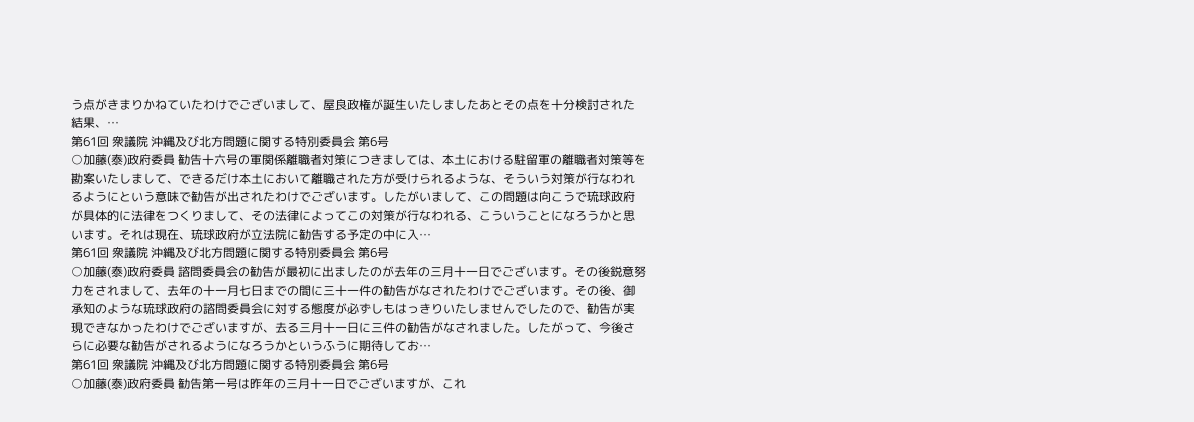う点がきまりかねていたわけでございまして、屋良政権が誕生いたしましたあとその点を十分検討された結果、…
第61回 衆議院 沖縄及び北方問題に関する特別委員会 第6号
○加藤(泰)政府委員 勧告十六号の軍関係離職者対策につきましては、本土における駐留軍の離職者対策等を勘案いたしまして、できるだけ本土において離職された方が受けられるような、そういう対策が行なわれるようにという意味で勧告が出されたわけでございます。したがいまして、この問題は向こうで琉球政府が具体的に法律をつくりまして、その法律によってこの対策が行なわれる、こういうことになろうかと思います。それは現在、琉球政府が立法院に勧告する予定の中に入…
第61回 衆議院 沖縄及び北方問題に関する特別委員会 第6号
○加藤(泰)政府委員 諮問委員会の勧告が最初に出ましたのが去年の三月十一日でございます。その後鋭意努力をされまして、去年の十一月七日までの間に三十一件の勧告がなされたわけでございます。その後、御承知のような琉球政府の諮問委員会に対する態度が必ずしもはっきりいたしませんでしたので、勧告が実現できなかったわけでございますが、去る三月十一日に三件の勧告がなされました。したがって、今後さらに必要な勧告がされるようになろうかというふうに期待してお…
第61回 衆議院 沖縄及び北方問題に関する特別委員会 第6号
○加藤(泰)政府委員 勧告第一号は昨年の三月十一日でございますが、これ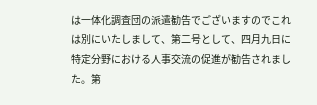は一体化調査団の派遣勧告でございますのでこれは別にいたしまして、第二号として、四月九日に特定分野における人事交流の促進が勧告されました。第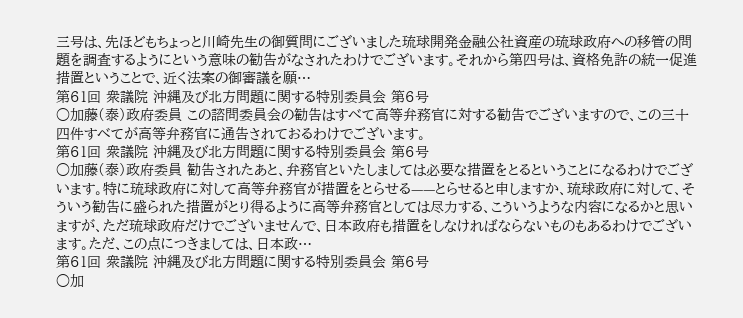三号は、先ほどもちょっと川崎先生の御質問にございました琉球開発金融公社資産の琉球政府への移管の問題を調査するようにという意味の勧告がなされたわけでございます。それから第四号は、資格免許の統一促進措置ということで、近く法案の御審議を願…
第61回 衆議院 沖縄及び北方問題に関する特別委員会 第6号
○加藤(泰)政府委員 この諮問委員会の勧告はすべて高等弁務官に対する勧告でございますので、この三十四件すべてが高等弁務官に通告されておるわけでございます。
第61回 衆議院 沖縄及び北方問題に関する特別委員会 第6号
○加藤(泰)政府委員 勧告されたあと、弁務官といたしましては必要な措置をとるということになるわけでございます。特に琉球政府に対して高等弁務官が措置をとらせる——とらせると申しますか、琉球政府に対して、そういう勧告に盛られた措置がとり得るように高等弁務官としては尽力する、こういうような内容になるかと思いますが、ただ琉球政府だけでございませんで、日本政府も措置をしなければならないものもあるわけでございます。ただ、この点につきましては、日本政…
第61回 衆議院 沖縄及び北方問題に関する特別委員会 第6号
○加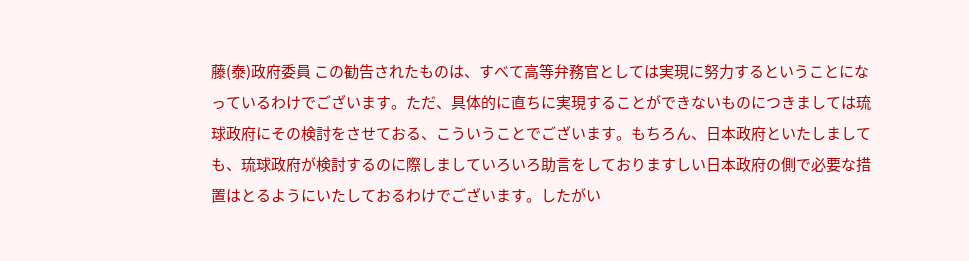藤(泰)政府委員 この勧告されたものは、すべて高等弁務官としては実現に努力するということになっているわけでございます。ただ、具体的に直ちに実現することができないものにつきましては琉球政府にその検討をさせておる、こういうことでございます。もちろん、日本政府といたしましても、琉球政府が検討するのに際しましていろいろ助言をしておりますしい日本政府の側で必要な措置はとるようにいたしておるわけでございます。したがい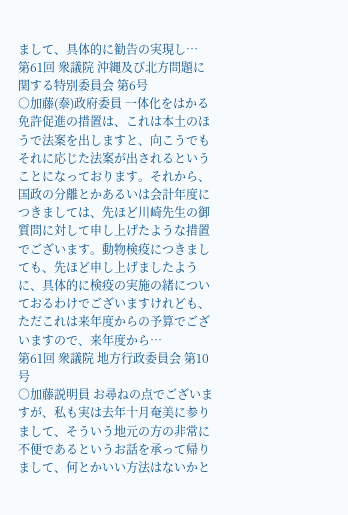まして、具体的に勧告の実現し…
第61回 衆議院 沖縄及び北方問題に関する特別委員会 第6号
○加藤(泰)政府委員 一体化をはかる免許促進の措置は、これは本土のほうで法案を出しますと、向こうでもそれに応じた法案が出されるということになっております。それから、国政の分離とかあるいは会計年度につきましては、先ほど川崎先生の御質問に対して申し上げたような措置でございます。動物検疫につきましても、先ほど申し上げましたように、具体的に検疫の実施の緒についておるわけでございますけれども、ただこれは来年度からの予算でございますので、来年度から…
第61回 衆議院 地方行政委員会 第10号
○加藤説明員 お尋ねの点でございますが、私も実は去年十月奄美に参りまして、そういう地元の方の非常に不便であるというお話を承って帰りまして、何とかいい方法はないかと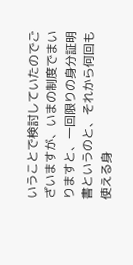いうことで検討していたのでございますが、いまの制度でまいりますと、一回限りの身分証明書というのと、それから何回も使える身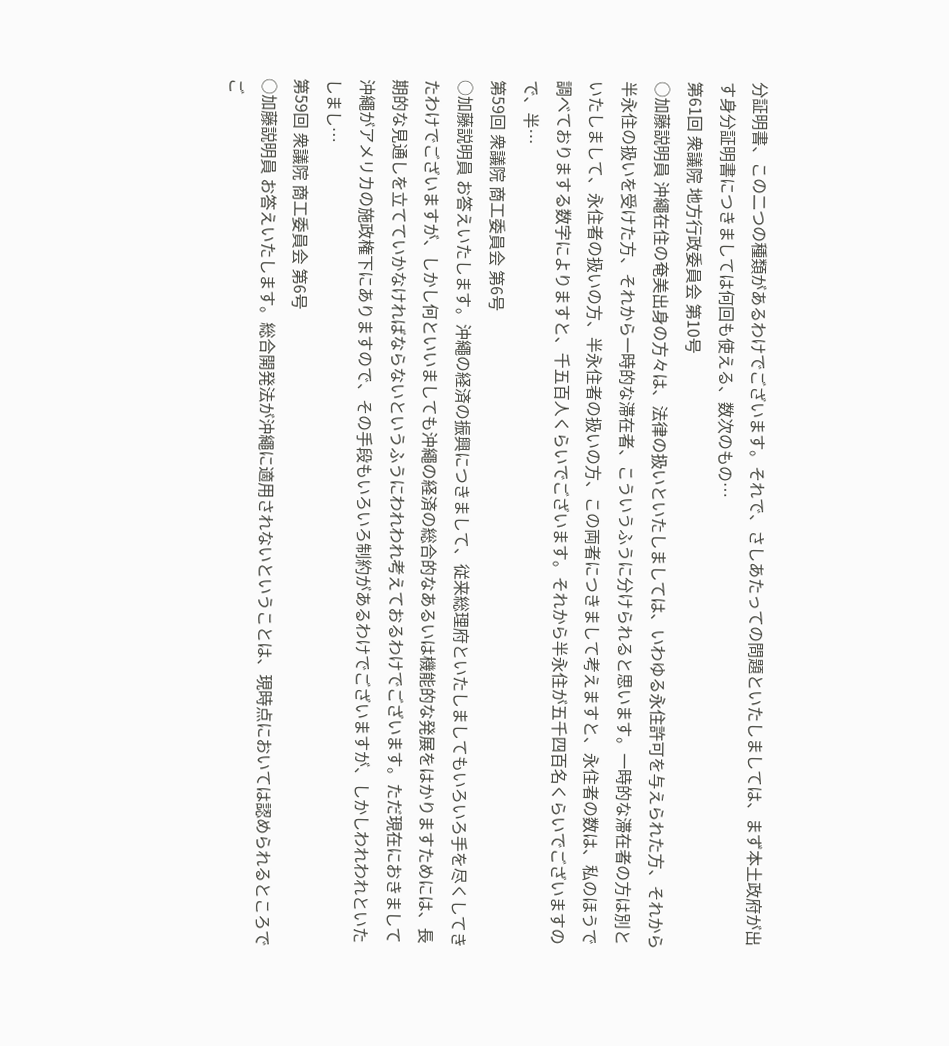分証明書、この二つの種類があるわけでございます。それで、さしあたっての問題といたしましては、まず本土政府が出す身分証明書につきましては何回も使える、数次のもの…
第61回 衆議院 地方行政委員会 第10号
○加藤説明員 沖繩在住の奄美出身の方々は、法律の扱いといたしましては、いわゆる永住許可を与えられた方、それから半永住の扱いを受けた方、それから一時的な滞在者、こういうふうに分けられると思います。一時的な滞在者の方は別といたしまして、永住者の扱いの方、半永住者の扱いの方、この両者につきまして考えますと、永住者の数は、私のほうで調べておりまする数字によりますと、千五百人くらいでございます。それから半永住が五千四百名くらいでございますので、半…
第59回 衆議院 商工委員会 第6号
○加藤説明員 お答えいたします。沖繩の経済の振興につきまして、従来総理府といたしましてもいろいろ手を尽くしてきたわけでございますが、しかし何といいましても沖繩の経済の総合的なあるいは機能的な発展をはかりますためには、長期的な見通しを立てていかなければならないというふうにわれわれ考えておるわけでございます。ただ現在におきまして沖繩がアメリカの施政権下にありますので、その手段もいろいろ制約があるわけでございますが、しかしわれわれといたしまし…
第59回 衆議院 商工委員会 第6号
○加藤説明員 お答えいたします。総合開発法が沖繩に適用されないということは、現時点においては認められるところでご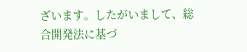ざいます。したがいまして、総合開発法に基づ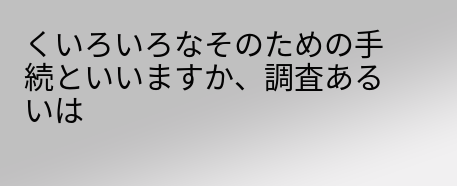くいろいろなそのための手続といいますか、調査あるいは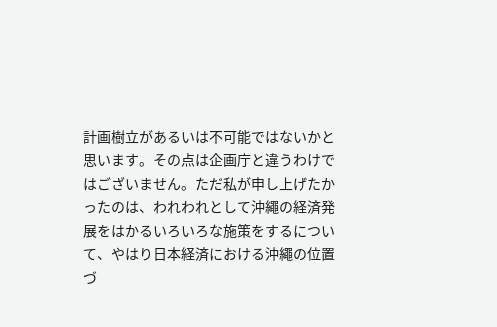計画樹立があるいは不可能ではないかと思います。その点は企画庁と違うわけではございません。ただ私が申し上げたかったのは、われわれとして沖繩の経済発展をはかるいろいろな施策をするについて、やはり日本経済における沖繩の位置づ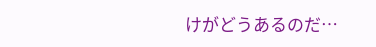けがどうあるのだ…